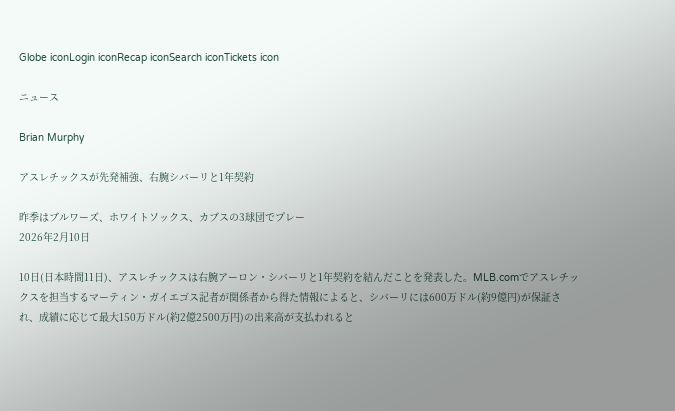Globe iconLogin iconRecap iconSearch iconTickets icon

ニュース

Brian Murphy

アスレチックスが先発補強、右腕シバーリと1年契約

昨季はブルワーズ、ホワイトソックス、カブスの3球団でプレー
2026年2月10日

10日(日本時間11日)、アスレチックスは右腕アーロン・シバーリと1年契約を結んだことを発表した。MLB.comでアスレチックスを担当するマーティン・ガイエゴス記者が関係者から得た情報によると、シバーリには600万ドル(約9億円)が保証され、成績に応じて最大150万ドル(約2億2500万円)の出来高が支払われると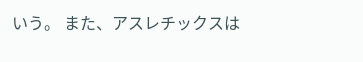いう。 また、アスレチックスは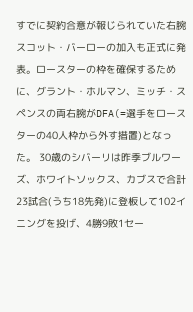すでに契約合意が報じられていた右腕スコット・バーローの加入も正式に発表。ロースターの枠を確保するために、グラント・ホルマン、ミッチ・スペンスの両右腕がDFA(=選手をロースターの40人枠から外す措置)となった。 30歳のシバーリは昨季ブルワーズ、ホワイトソックス、カブスで合計23試合(うち18先発)に登板して102イニングを投げ、4勝9敗1セー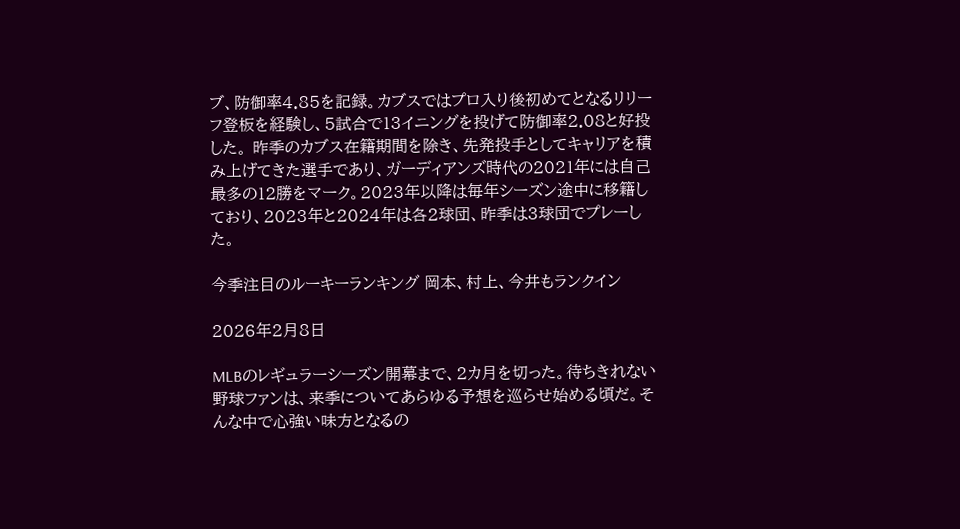ブ、防御率4.85を記録。カブスではプロ入り後初めてとなるリリーフ登板を経験し、5試合で13イニングを投げて防御率2.08と好投した。 昨季のカブス在籍期間を除き、先発投手としてキャリアを積み上げてきた選手であり、ガーディアンズ時代の2021年には自己最多の12勝をマーク。2023年以降は毎年シーズン途中に移籍しており、2023年と2024年は各2球団、昨季は3球団でプレーした。

今季注目のルーキーランキング 岡本、村上、今井もランクイン

2026年2月8日

MLBのレギュラーシーズン開幕まで、2カ月を切った。待ちきれない野球ファンは、来季についてあらゆる予想を巡らせ始める頃だ。そんな中で心強い味方となるの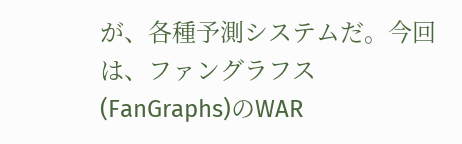が、各種予測システムだ。今回は、ファングラフス(FanGraphs)のWAR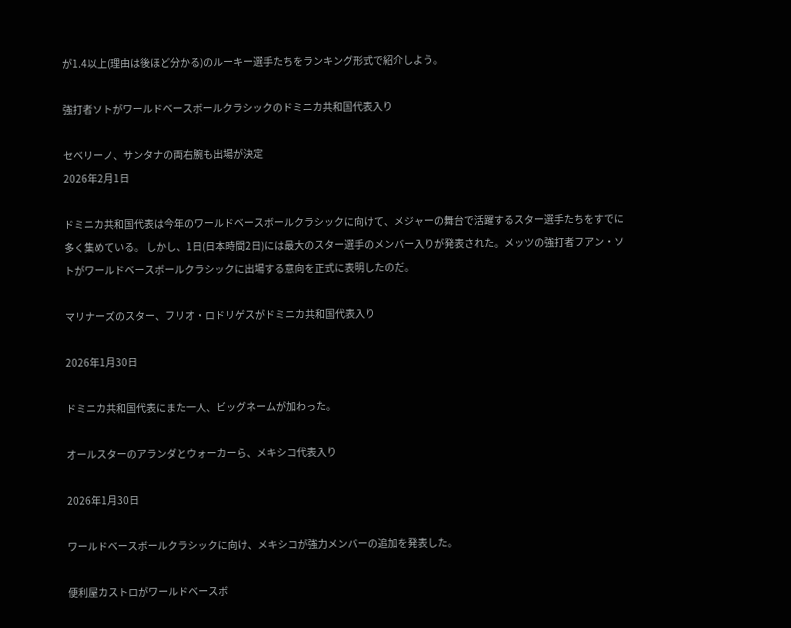が1.4以上(理由は後ほど分かる)のルーキー選手たちをランキング形式で紹介しよう。

強打者ソトがワールドベースボールクラシックのドミニカ共和国代表入り

セベリーノ、サンタナの両右腕も出場が決定
2026年2月1日

ドミニカ共和国代表は今年のワールドベースボールクラシックに向けて、メジャーの舞台で活躍するスター選手たちをすでに多く集めている。 しかし、1日(日本時間2日)には最大のスター選手のメンバー入りが発表された。メッツの強打者フアン・ソトがワールドベースボールクラシックに出場する意向を正式に表明したのだ。

マリナーズのスター、フリオ・ロドリゲスがドミニカ共和国代表入り

2026年1月30日

ドミニカ共和国代表にまた一人、ビッグネームが加わった。

オールスターのアランダとウォーカーら、メキシコ代表入り

2026年1月30日

ワールドベースボールクラシックに向け、メキシコが強力メンバーの追加を発表した。

便利屋カストロがワールドベースボ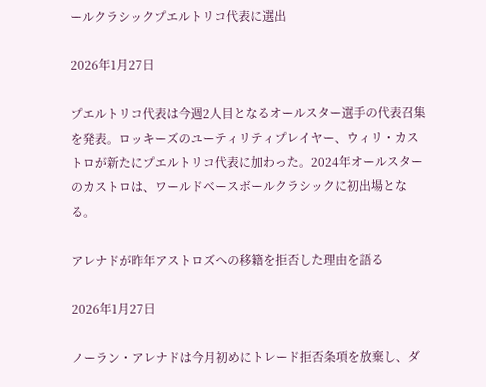ールクラシックプエルトリコ代表に選出

2026年1月27日

プエルトリコ代表は今週2人目となるオールスター選手の代表召集を発表。ロッキーズのユーティリティプレイヤー、ウィリ・カストロが新たにプエルトリコ代表に加わった。2024年オールスターのカストロは、ワールドベースボールクラシックに初出場となる。

アレナドが昨年アストロズへの移籍を拒否した理由を語る

2026年1月27日

ノーラン・アレナドは今月初めにトレード拒否条項を放棄し、ダ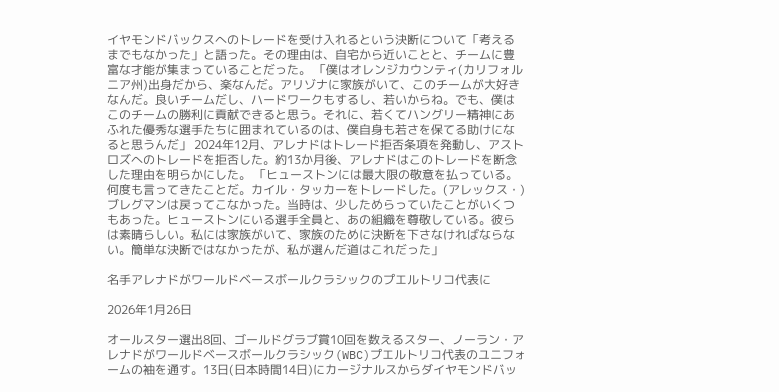イヤモンドバックスへのトレードを受け入れるという決断について「考えるまでもなかった」と語った。その理由は、自宅から近いことと、チームに豊富な才能が集まっていることだった。 「僕はオレンジカウンティ(カリフォルニア州)出身だから、楽なんだ。アリゾナに家族がいて、このチームが大好きなんだ。良いチームだし、ハードワークもするし、若いからね。でも、僕はこのチームの勝利に貢献できると思う。それに、若くてハングリー精神にあふれた優秀な選手たちに囲まれているのは、僕自身も若さを保てる助けになると思うんだ」 2024年12月、アレナドはトレード拒否条項を発動し、アストロズへのトレードを拒否した。約13か月後、アレナドはこのトレードを断念した理由を明らかにした。 「ヒューストンには最大限の敬意を払っている。何度も言ってきたことだ。カイル・タッカーをトレードした。(アレックス・)ブレグマンは戻ってこなかった。当時は、少しためらっていたことがいくつもあった。ヒューストンにいる選手全員と、あの組織を尊敬している。彼らは素晴らしい。私には家族がいて、家族のために決断を下さなければならない。簡単な決断ではなかったが、私が選んだ道はこれだった」

名手アレナドがワールドベースボールクラシックのプエルトリコ代表に

2026年1月26日

オールスター選出8回、ゴールドグラブ賞10回を数えるスター、ノーラン・アレナドがワールドベースボールクラシック(WBC)プエルトリコ代表のユニフォームの袖を通す。13日(日本時間14日)にカージナルスからダイヤモンドバッ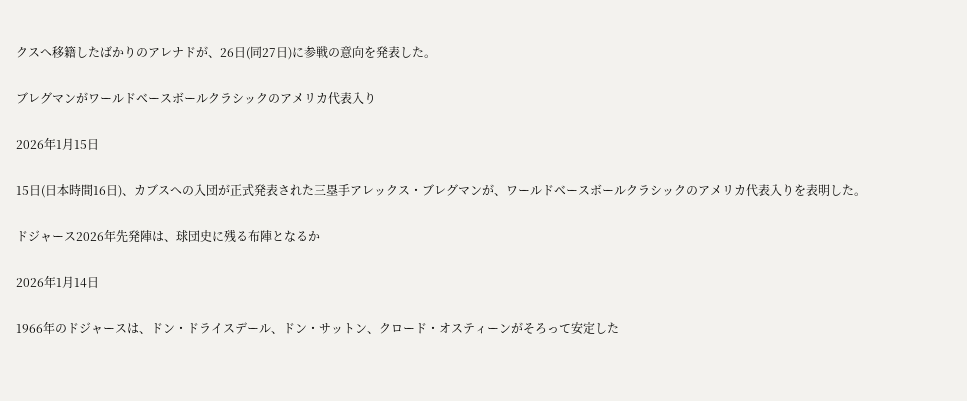クスへ移籍したばかりのアレナドが、26日(同27日)に参戦の意向を発表した。

ブレグマンがワールドベースボールクラシックのアメリカ代表入り

2026年1月15日

15日(日本時間16日)、カブスへの入団が正式発表された三塁手アレックス・ブレグマンが、ワールドベースボールクラシックのアメリカ代表入りを表明した。

ドジャース2026年先発陣は、球団史に残る布陣となるか

2026年1月14日

1966年のドジャースは、ドン・ドライスデール、ドン・サットン、クロード・オスティーンがそろって安定した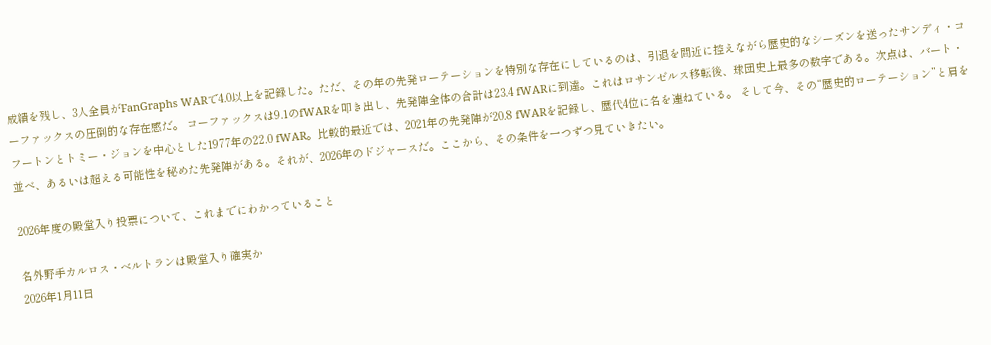成績を残し、3人全員がFanGraphs WARで4.0以上を記録した。ただ、その年の先発ローテーションを特別な存在にしているのは、引退を間近に控えながら歴史的なシーズンを送ったサンディ・コーファックスの圧倒的な存在感だ。 コーファックスは9.1のfWARを叩き出し、先発陣全体の合計は23.4 fWARに到達。これはロサンゼルス移転後、球団史上最多の数字である。次点は、バート・フートンとトミー・ジョンを中心とした1977年の22.0 fWAR。比較的最近では、2021年の先発陣が20.8 fWARを記録し、歴代4位に名を連ねている。 そして今、その“歴史的ローテーション”と肩を並べ、あるいは超える可能性を秘めた先発陣がある。それが、2026年のドジャースだ。ここから、その条件を一つずつ見ていきたい。

2026年度の殿堂入り投票について、これまでにわかっていること

名外野手カルロス・ベルトランは殿堂入り確実か
2026年1月11日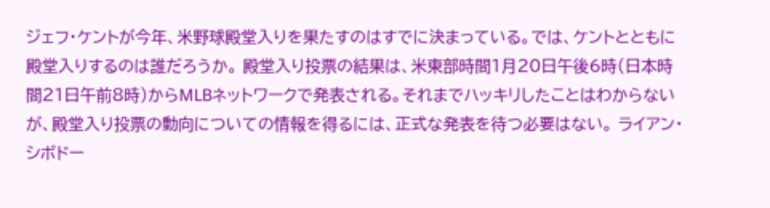ジェフ・ケントが今年、米野球殿堂入りを果たすのはすでに決まっている。では、ケントとともに殿堂入りするのは誰だろうか。 殿堂入り投票の結果は、米東部時間1月20日午後6時(日本時間21日午前8時)からMLBネットワークで発表される。それまでハッキリしたことはわからないが、殿堂入り投票の動向についての情報を得るには、正式な発表を待つ必要はない。 ライアン・シボドー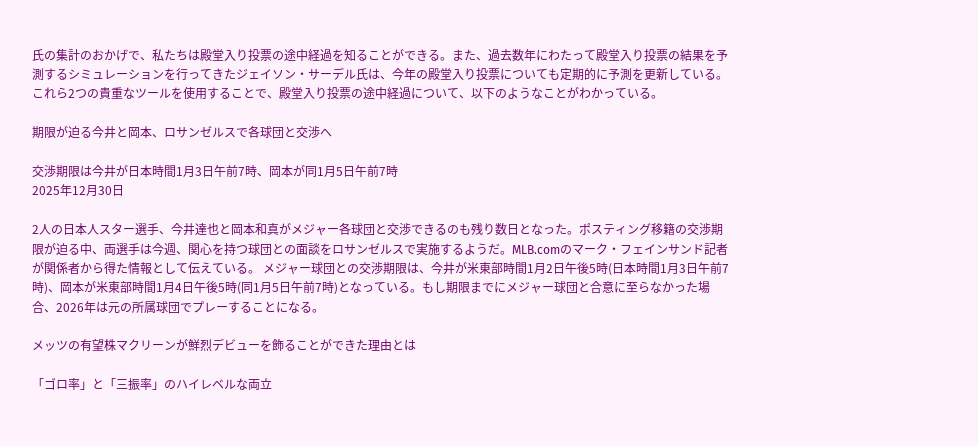氏の集計のおかげで、私たちは殿堂入り投票の途中経過を知ることができる。また、過去数年にわたって殿堂入り投票の結果を予測するシミュレーションを行ってきたジェイソン・サーデル氏は、今年の殿堂入り投票についても定期的に予測を更新している。 これら2つの貴重なツールを使用することで、殿堂入り投票の途中経過について、以下のようなことがわかっている。

期限が迫る今井と岡本、ロサンゼルスで各球団と交渉へ

交渉期限は今井が日本時間1月3日午前7時、岡本が同1月5日午前7時
2025年12月30日

2人の日本人スター選手、今井達也と岡本和真がメジャー各球団と交渉できるのも残り数日となった。ポスティング移籍の交渉期限が迫る中、両選手は今週、関心を持つ球団との面談をロサンゼルスで実施するようだ。MLB.comのマーク・フェインサンド記者が関係者から得た情報として伝えている。 メジャー球団との交渉期限は、今井が米東部時間1月2日午後5時(日本時間1月3日午前7時)、岡本が米東部時間1月4日午後5時(同1月5日午前7時)となっている。もし期限までにメジャー球団と合意に至らなかった場合、2026年は元の所属球団でプレーすることになる。

メッツの有望株マクリーンが鮮烈デビューを飾ることができた理由とは

「ゴロ率」と「三振率」のハイレベルな両立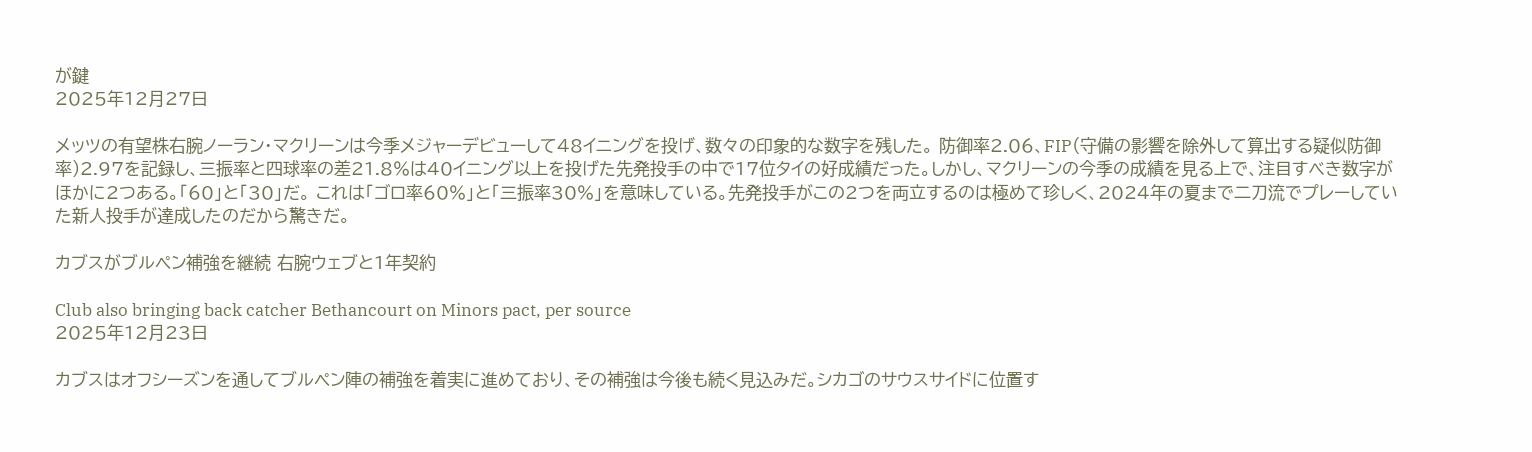が鍵
2025年12月27日

メッツの有望株右腕ノーラン・マクリーンは今季メジャーデビューして48イニングを投げ、数々の印象的な数字を残した。 防御率2.06、FIP(守備の影響を除外して算出する疑似防御率)2.97を記録し、三振率と四球率の差21.8%は40イニング以上を投げた先発投手の中で17位タイの好成績だった。しかし、マクリーンの今季の成績を見る上で、注目すべき数字がほかに2つある。「60」と「30」だ。 これは「ゴロ率60%」と「三振率30%」を意味している。先発投手がこの2つを両立するのは極めて珍しく、2024年の夏まで二刀流でプレーしていた新人投手が達成したのだから驚きだ。

カブスがブルペン補強を継続 右腕ウェブと1年契約

Club also bringing back catcher Bethancourt on Minors pact, per source
2025年12月23日

カブスはオフシーズンを通してブルペン陣の補強を着実に進めており、その補強は今後も続く見込みだ。シカゴのサウスサイドに位置す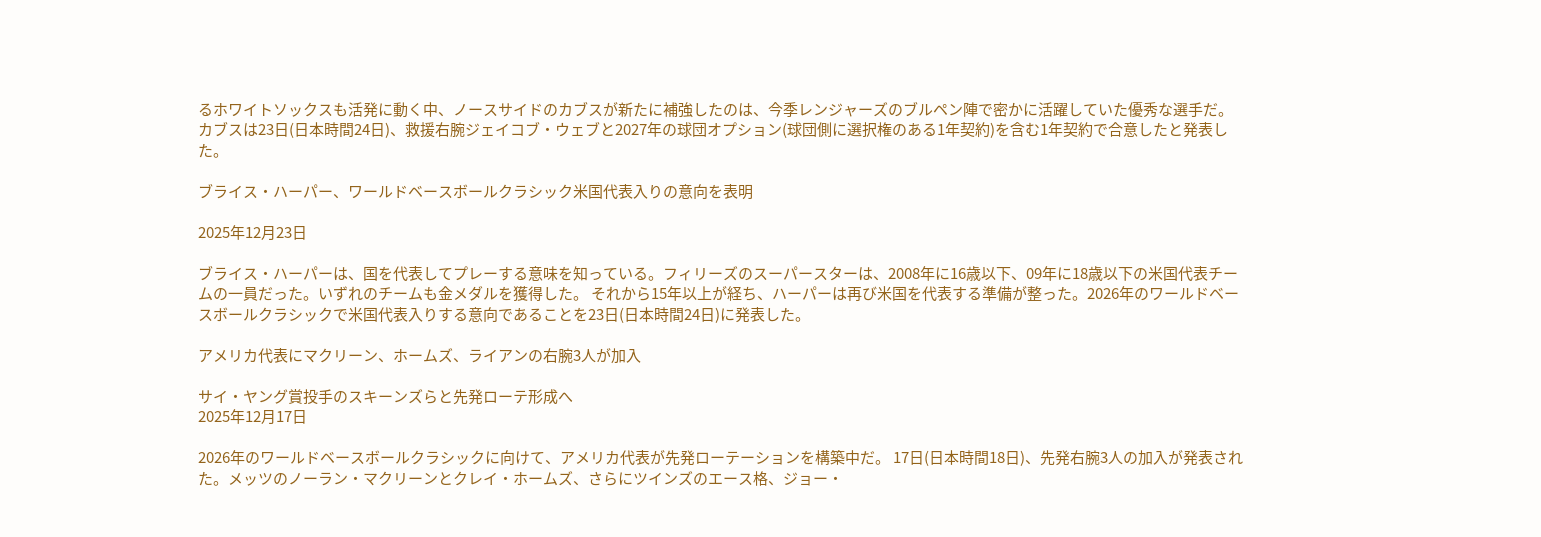るホワイトソックスも活発に動く中、ノースサイドのカブスが新たに補強したのは、今季レンジャーズのブルペン陣で密かに活躍していた優秀な選手だ。 カブスは23日(日本時間24日)、救援右腕ジェイコブ・ウェブと2027年の球団オプション(球団側に選択権のある1年契約)を含む1年契約で合意したと発表した。

ブライス・ハーパー、ワールドベースボールクラシック米国代表入りの意向を表明

2025年12月23日

ブライス・ハーパーは、国を代表してプレーする意味を知っている。フィリーズのスーパースターは、2008年に16歳以下、09年に18歳以下の米国代表チームの一員だった。いずれのチームも金メダルを獲得した。 それから15年以上が経ち、ハーパーは再び米国を代表する準備が整った。2026年のワールドベースボールクラシックで米国代表入りする意向であることを23日(日本時間24日)に発表した。

アメリカ代表にマクリーン、ホームズ、ライアンの右腕3人が加入

サイ・ヤング賞投手のスキーンズらと先発ローテ形成へ
2025年12月17日

2026年のワールドベースボールクラシックに向けて、アメリカ代表が先発ローテーションを構築中だ。 17日(日本時間18日)、先発右腕3人の加入が発表された。メッツのノーラン・マクリーンとクレイ・ホームズ、さらにツインズのエース格、ジョー・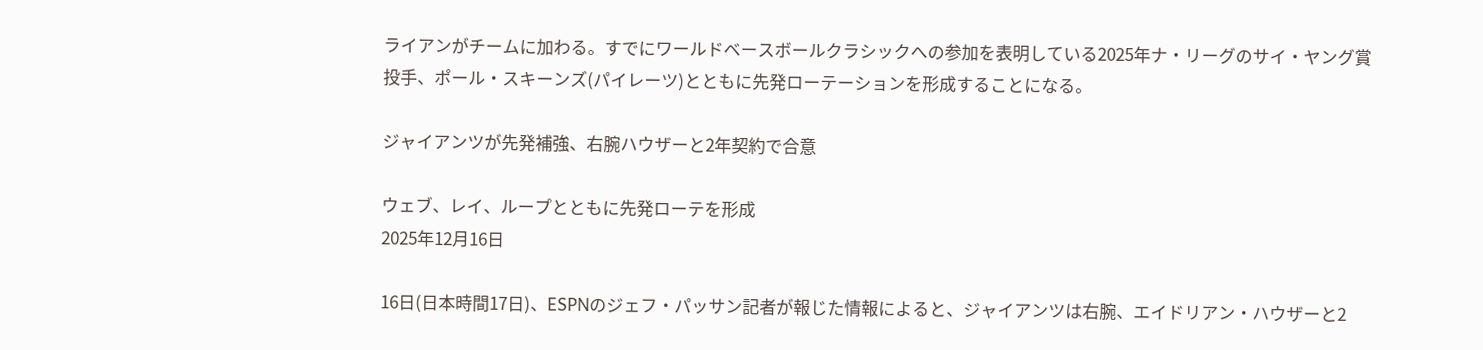ライアンがチームに加わる。すでにワールドベースボールクラシックへの参加を表明している2025年ナ・リーグのサイ・ヤング賞投手、ポール・スキーンズ(パイレーツ)とともに先発ローテーションを形成することになる。

ジャイアンツが先発補強、右腕ハウザーと2年契約で合意

ウェブ、レイ、ループとともに先発ローテを形成
2025年12月16日

16日(日本時間17日)、ESPNのジェフ・パッサン記者が報じた情報によると、ジャイアンツは右腕、エイドリアン・ハウザーと2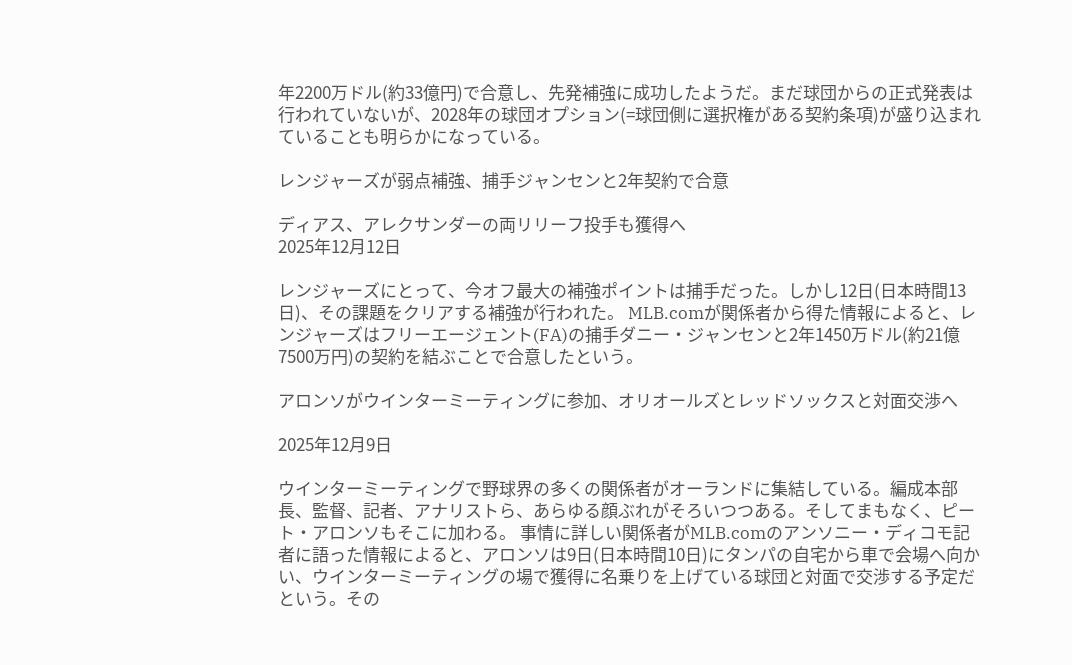年2200万ドル(約33億円)で合意し、先発補強に成功したようだ。まだ球団からの正式発表は行われていないが、2028年の球団オプション(=球団側に選択権がある契約条項)が盛り込まれていることも明らかになっている。

レンジャーズが弱点補強、捕手ジャンセンと2年契約で合意

ディアス、アレクサンダーの両リリーフ投手も獲得へ
2025年12月12日

レンジャーズにとって、今オフ最大の補強ポイントは捕手だった。しかし12日(日本時間13日)、その課題をクリアする補強が行われた。 MLB.comが関係者から得た情報によると、レンジャーズはフリーエージェント(FA)の捕手ダニー・ジャンセンと2年1450万ドル(約21億7500万円)の契約を結ぶことで合意したという。

アロンソがウインターミーティングに参加、オリオールズとレッドソックスと対面交渉へ

2025年12月9日

ウインターミーティングで野球界の多くの関係者がオーランドに集結している。編成本部長、監督、記者、アナリストら、あらゆる顔ぶれがそろいつつある。そしてまもなく、ピート・アロンソもそこに加わる。 事情に詳しい関係者がMLB.comのアンソニー・ディコモ記者に語った情報によると、アロンソは9日(日本時間10日)にタンパの自宅から車で会場へ向かい、ウインターミーティングの場で獲得に名乗りを上げている球団と対面で交渉する予定だという。その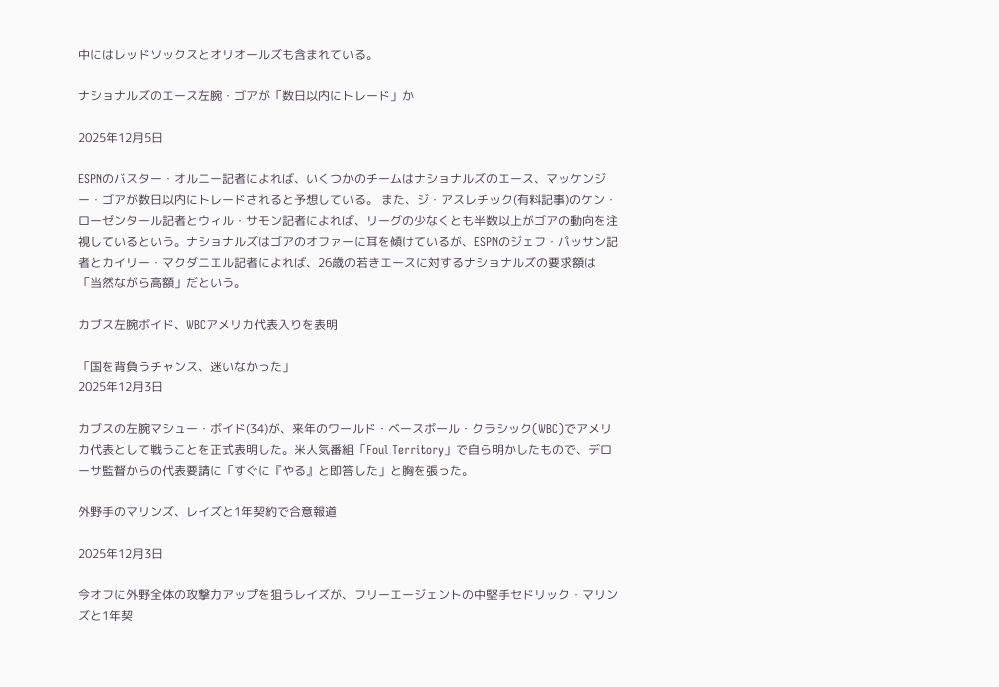中にはレッドソックスとオリオールズも含まれている。

ナショナルズのエース左腕・ゴアが「数日以内にトレード」か

2025年12月5日

ESPNのバスター・オルニー記者によれば、いくつかのチームはナショナルズのエース、マッケンジー・ゴアが数日以内にトレードされると予想している。 また、ジ・アスレチック(有料記事)のケン・ローゼンタール記者とウィル・サモン記者によれば、リーグの少なくとも半数以上がゴアの動向を注視しているという。ナショナルズはゴアのオファーに耳を傾けているが、ESPNのジェフ・パッサン記者とカイリー・マクダニエル記者によれば、26歳の若きエースに対するナショナルズの要求額は「当然ながら高額」だという。

カブス左腕ボイド、WBCアメリカ代表入りを表明

「国を背負うチャンス、迷いなかった」
2025年12月3日

カブスの左腕マシュー・ボイド(34)が、来年のワールド・ベースボール・クラシック(WBC)でアメリカ代表として戦うことを正式表明した。米人気番組「Foul Territory」で自ら明かしたもので、デローサ監督からの代表要請に「すぐに『やる』と即答した」と胸を張った。

外野手のマリンズ、レイズと1年契約で合意報道

2025年12月3日

今オフに外野全体の攻撃力アップを狙うレイズが、フリーエージェントの中堅手セドリック・マリンズと1年契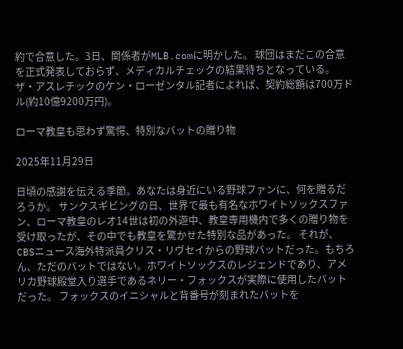約で合意した。3日、関係者がMLB.comに明かした。 球団はまだこの合意を正式発表しておらず、メディカルチェックの結果待ちとなっている。ザ・アスレチックのケン・ローゼンタル記者によれば、契約総額は700万ドル(約10億9200万円)。

ローマ教皇も思わず驚愕、特別なバットの贈り物

2025年11月29日

日頃の感謝を伝える季節。あなたは身近にいる野球ファンに、何を贈るだろうか。 サンクスギビングの日、世界で最も有名なホワイトソックスファン、ローマ教皇のレオ14世は初の外遊中、教皇専用機内で多くの贈り物を受け取ったが、その中でも教皇を驚かせた特別な品があった。 それが、CBSニュース海外特派員クリス・リヴセイからの野球バットだった。もちろん、ただのバットではない。ホワイトソックスのレジェンドであり、アメリカ野球殿堂入り選手であるネリー・フォックスが実際に使用したバットだった。 フォックスのイニシャルと背番号が刻まれたバットを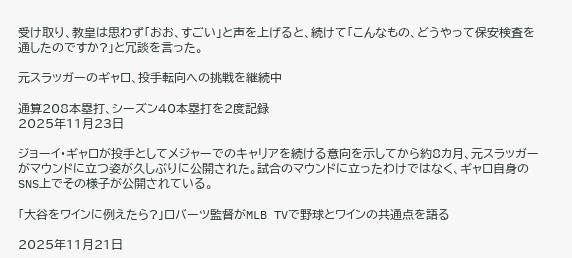受け取り、教皇は思わず「おお、すごい」と声を上げると、続けて「こんなもの、どうやって保安検査を通したのですか?」と冗談を言った。

元スラッガーのギャロ、投手転向への挑戦を継続中

通算208本塁打、シーズン40本塁打を2度記録
2025年11月23日

ジョーイ・ギャロが投手としてメジャーでのキャリアを続ける意向を示してから約8カ月、元スラッガーがマウンドに立つ姿が久しぶりに公開された。試合のマウンドに立ったわけではなく、ギャロ自身のSNS上でその様子が公開されている。

「大谷をワインに例えたら?」ロバーツ監督がMLB TVで野球とワインの共通点を語る

2025年11月21日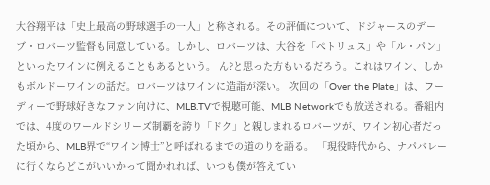大谷翔平は「史上最高の野球選手の一人」と称される。その評価について、ドジャースのデーブ・ロバーツ監督も同意している。しかし、ロバーツは、大谷を「ペトリュス」や「ル・パン」といったワインに例えることもあるという。 ん?と思った方もいるだろう。これはワイン、しかもボルドーワインの話だ。ロバーツはワインに造詣が深い。 次回の「Over the Plate」は、フーディーで野球好きなファン向けに、MLB.TVで視聴可能、MLB Networkでも放送される。番組内では、4度のワールドシリーズ制覇を誇り「ドク」と親しまれるロバーツが、ワイン初心者だった頃から、MLB界で“ワイン博士”と呼ばれるまでの道のりを語る。 「現役時代から、ナパバレーに行くならどこがいいかって聞かれれば、いつも僕が答えてい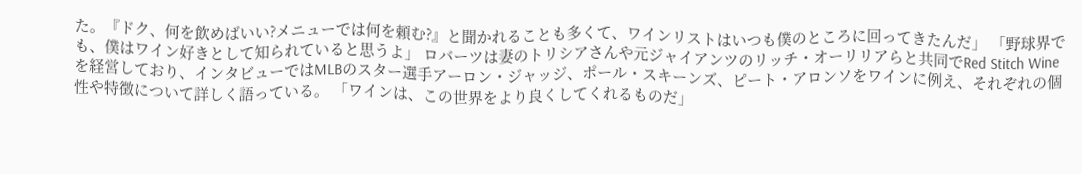た。『ドク、何を飲めばいい?メニューでは何を頼む?』と聞かれることも多くて、ワインリストはいつも僕のところに回ってきたんだ」 「野球界でも、僕はワイン好きとして知られていると思うよ」 ロバーツは妻のトリシアさんや元ジャイアンツのリッチ・オーリリアらと共同でRed Stitch Wineを経営しており、インタビューではMLBのスター選手アーロン・ジャッジ、ポール・スキーンズ、ピート・アロンソをワインに例え、それぞれの個性や特徴について詳しく語っている。 「ワインは、この世界をより良くしてくれるものだ」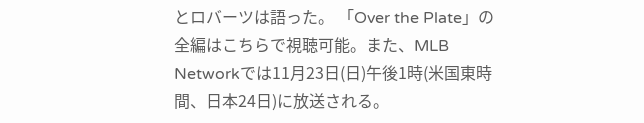とロバーツは語った。 「Over the Plate」の全編はこちらで視聴可能。また、MLB Networkでは11月23日(日)午後1時(米国東時間、日本24日)に放送される。